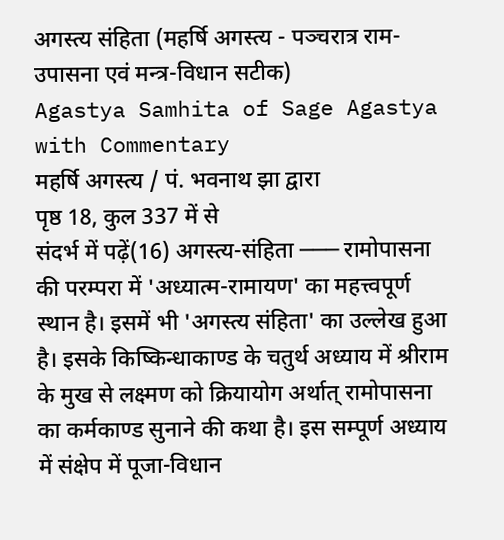अगस्त्य संहिता (महर्षि अगस्त्य - पञ्चरात्र राम-उपासना एवं मन्त्र-विधान सटीक)
Agastya Samhita of Sage Agastya with Commentary
महर्षि अगस्त्य / पं. भवनाथ झा द्वारा
पृष्ठ 18, कुल 337 में से
संदर्भ में पढ़ें(16) अगस्त्य-संहिता ─── रामोपासना की परम्परा में 'अध्यात्म-रामायण' का महत्त्वपूर्ण स्थान है। इसमें भी 'अगस्त्य संहिता' का उल्लेख हुआ है। इसके किष्किन्धाकाण्ड के चतुर्थ अध्याय में श्रीराम के मुख से लक्ष्मण को क्रियायोग अर्थात् रामोपासना का कर्मकाण्ड सुनाने की कथा है। इस सम्पूर्ण अध्याय में संक्षेप में पूजा-विधान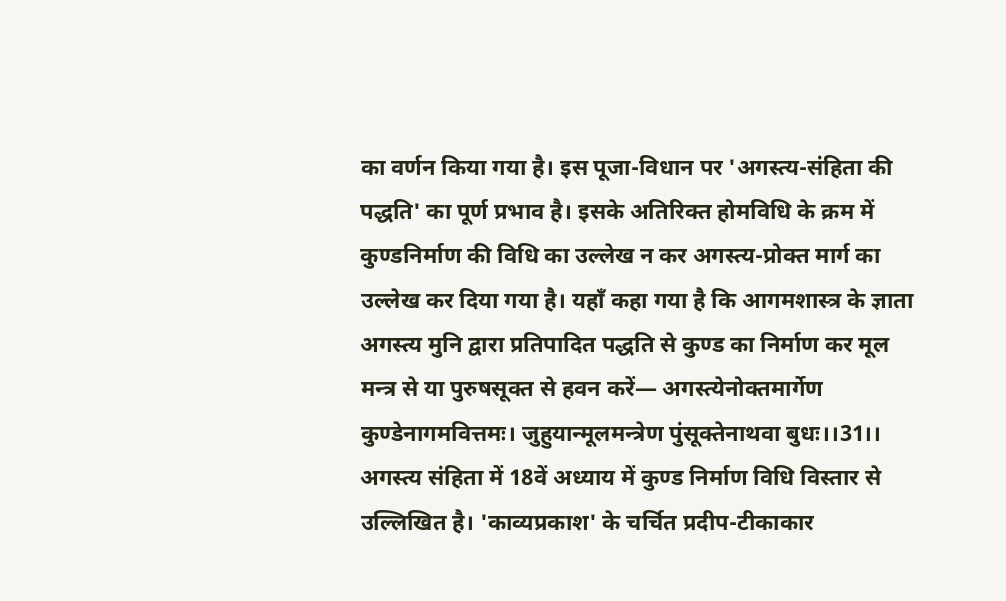का वर्णन किया गया है। इस पूजा-विधान पर 'अगस्त्य-संहिता की पद्धति' का पूर्ण प्रभाव है। इसके अतिरिक्त होमविधि के क्रम में कुण्डनिर्माण की विधि का उल्लेख न कर अगस्त्य-प्रोक्त मार्ग का उल्लेख कर दिया गया है। यहाँ कहा गया है कि आगमशास्त्र के ज्ञाता अगस्त्य मुनि द्वारा प्रतिपादित पद्धति से कुण्ड का निर्माण कर मूल मन्त्र से या पुरुषसूक्त से हवन करें— अगस्त्येनोक्तमार्गेण कुण्डेनागमवित्तमः। जुहुयान्मूलमन्त्रेण पुंसूक्तेनाथवा बुधः।।31।। अगस्त्य संहिता में 18वें अध्याय में कुण्ड निर्माण विधि विस्तार से उल्लिखित है। 'काव्यप्रकाश' के चर्चित प्रदीप-टीकाकार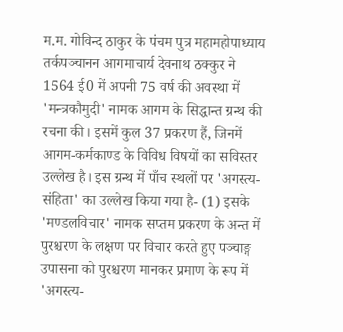म.म. गोविन्द ठाकुर के पंचम पुत्र महामहोपाध्याय तर्कपञ्चानन आगमाचार्य देवनाथ ठक्कुर ने 1564 ई0 में अपनी 75 वर्ष की अवस्था में 'मन्त्रकौमुदी' नामक आगम के सिद्धान्त ग्रन्थ की रचना की। इसमें कुल 37 प्रकरण हैं, जिनमें आगम-कर्मकाण्ड के विविध विषयों का सविस्तर उल्लेख है। इस ग्रन्थ में पाँच स्थलों पर 'अगस्त्य-संहिता' का उल्लेख किया गया है- (1) इसके 'मण्डलविचार' नामक सप्तम प्रकरण के अन्त में पुरश्चरण के लक्षण पर विचार करते हुए पञ्चाङ्ग उपासना को पुरश्चरण मानकर प्रमाण के रूप में 'अगस्त्य-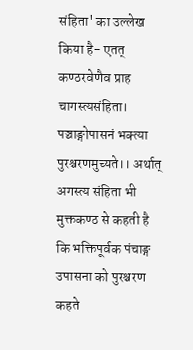संहिता' का उल्लेख किया है- एतत् कण्ठरवेणैव प्राह चागस्त्यसंहिता। पञ्चाङ्गोपासनं भक्त्या पुरश्चरणमुच्यते।। अर्थात् अगस्त्य संहिता भी मुक्तकण्ठ से कहती है कि भक्तिपूर्वक पंचाङ्ग उपासना को पुरश्चरण कहते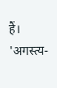हैं। 'अगस्त्य-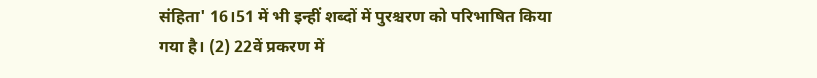संहिता' 16।51 में भी इन्हीं शब्दों में पुरश्चरण को परिभाषित किया गया है। (2) 22वें प्रकरण में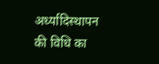अर्ध्यादिस्थापन की विधि का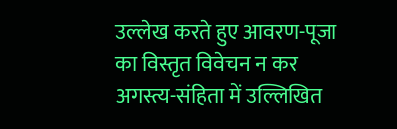उल्लेख करते हुए आवरण-पूजा का विस्तृत विवेचन न कर अगस्त्य-संहिता में उल्लिखित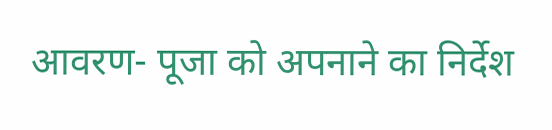आवरण- पूजा को अपनाने का निर्देश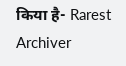किया है- Rarest Archiver